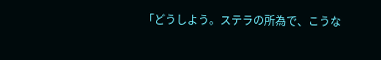「どうしよう。ステラの所為で、こうな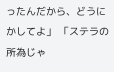ったんだから、どうにかしてよ」 「ステラの所為じゃ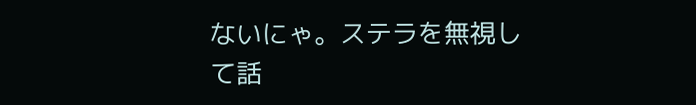ないにゃ。ステラを無視して話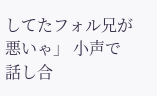してたフォル兄が悪いゃ」 小声で話し合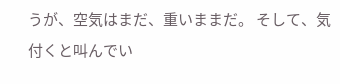うが、空気はまだ、重いままだ。 そして、気付くと叫んでい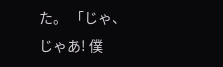た。 「じゃ、じゃあ! 僕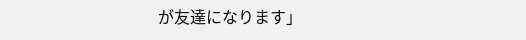が友達になります」